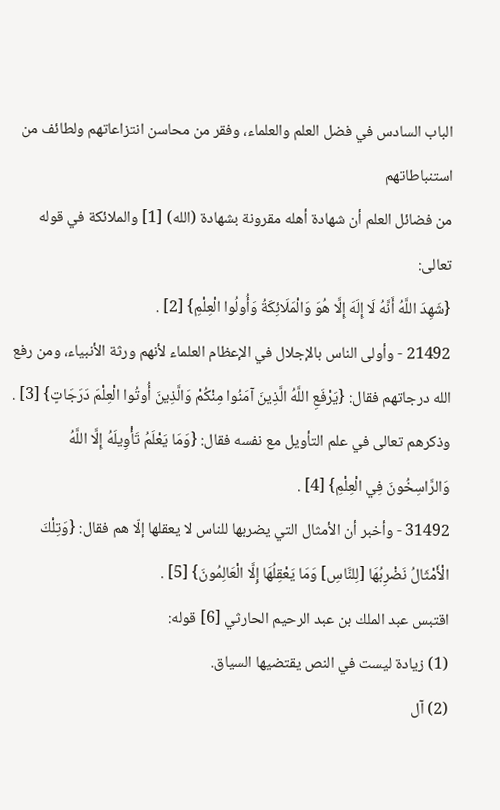الباب السادس في فضل العلم والعلماء، وفقر من محاسن انتزاعاتهم ولطائف من استنباطاتهم
من فضائل العلم أن شهادة أهله مقرونة بشهادة (الله) [1] والملائكة في قوله تعالى:
{شَهِدَ اللَّهُ أَنَّهُ لَا إِلَهَ إِلَّا هُوَ وَالْمَلَائِكَةُ وَأُولُوا الْعِلْمِ} [2] .
21492 - وأولى الناس بالإجلال في الإعظام العلماء لأنهم ورثة الأنبياء، ومن رفع الله درجاتهم فقال: {يَرْفَعِ اللَّهُ الَّذِينَ آمَنُوا مِنْكُمْ وَالَّذِينَ أُوتُوا الْعِلْمَ دَرَجَاتٍ} [3] .
وذكرهم تعالى في علم التأويل مع نفسه فقال: {وَمَا يَعْلَمُ تَأْوِيلَهُ إِلَّا اللَّهُ وَالرَّاسِخُونَ فِي الْعِلْمِ} [4] .
31492 - وأخبر أن الأمثال التي يضربها للناس لا يعقلها إلّا هم فقال: {وَتِلْكَ الْأَمْثَالُ نَضْرِبُهَا [لِلنَّاسِ] وَمَا يَعْقِلُهَا إِلَّا الْعَالِمُونَ} [5] .
اقتبس عبد الملك بن عبد الرحيم الحارثي [6] قوله:
(1) زيادة ليست في النص يقتضيها السياق.
(2) آل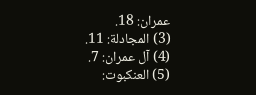عمران: 18.
(3) المجادلة: 11.
(4) آل عمران: 7.
(5) العنكبوت: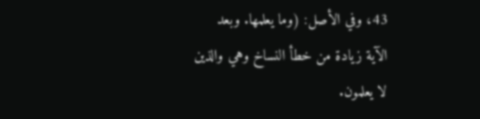43، وفي الأصل: (وما يعلمها. وبعد الآية زيادة من خطأ النساخ وهي والذين لا يعلمون.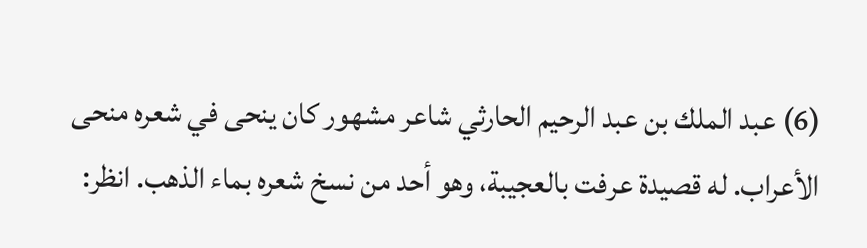(6) عبد الملك بن عبد الرحيم الحارثي شاعر مشهور كان ينحى في شعره منحى الأعراب. له قصيدة عرفت بالعجيبة، وهو أحد من نسخ شعره بماء الذهب. انظر: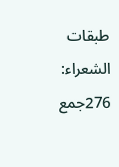طبقات الشعراء: 276جمع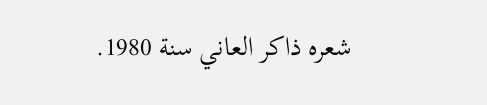شعره ذاكر العاني سنة 1980.